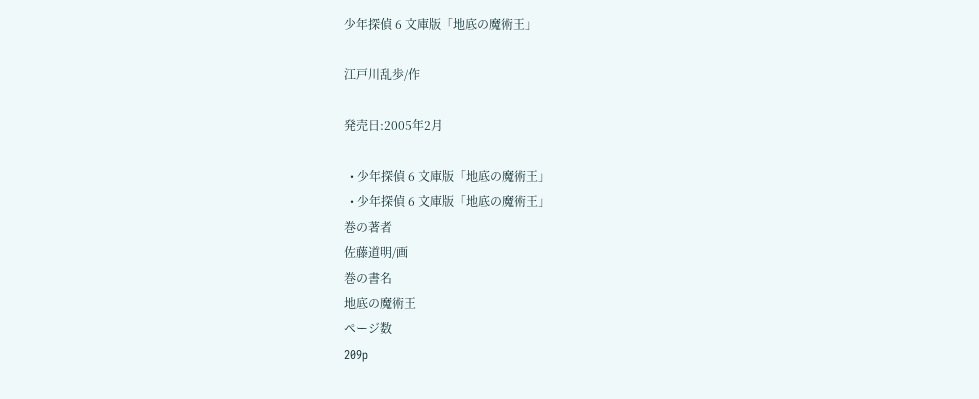少年探偵 6 文庫版「地底の魔術王」

江戸川乱歩/作

発売日:2005年2月

  • 少年探偵 6 文庫版「地底の魔術王」
  • 少年探偵 6 文庫版「地底の魔術王」
巻の著者
佐藤道明/画
巻の書名
地底の魔術王
ページ数
209p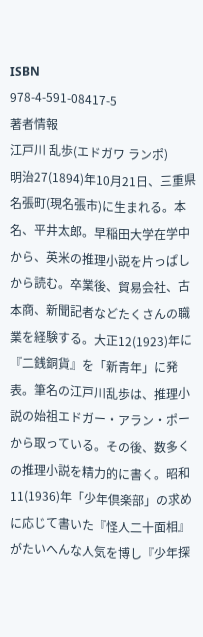ISBN
978-4-591-08417-5
著者情報
江戸川 乱歩(エドガワ ランポ)
明治27(1894)年10月21日、三重県名張町(現名張市)に生まれる。本名、平井太郎。早稲田大学在学中から、英米の推理小説を片っぱしから読む。卒業後、貿易会社、古本商、新聞記者などたくさんの職業を経験する。大正12(1923)年に『二銭銅貨』を「新青年」に発表。筆名の江戸川乱歩は、推理小説の始祖エドガー・アラン・ポーから取っている。その後、数多くの推理小説を精力的に書く。昭和11(1936)年「少年倶楽部」の求めに応じて書いた『怪人二十面相』がたいへんな人気を博し『少年探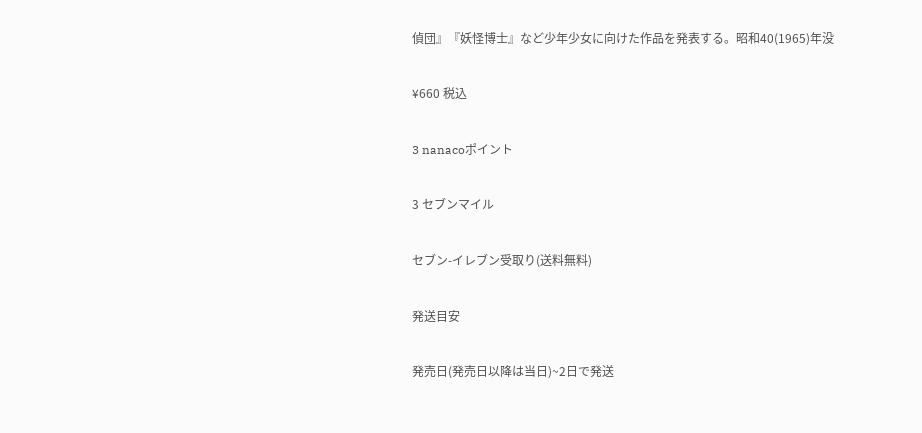偵団』『妖怪博士』など少年少女に向けた作品を発表する。昭和40(1965)年没

¥660 税込

3 nanacoポイント

3 セブンマイル

セブン-イレブン受取り(送料無料)

発送目安

発売日(発売日以降は当日)~2日で発送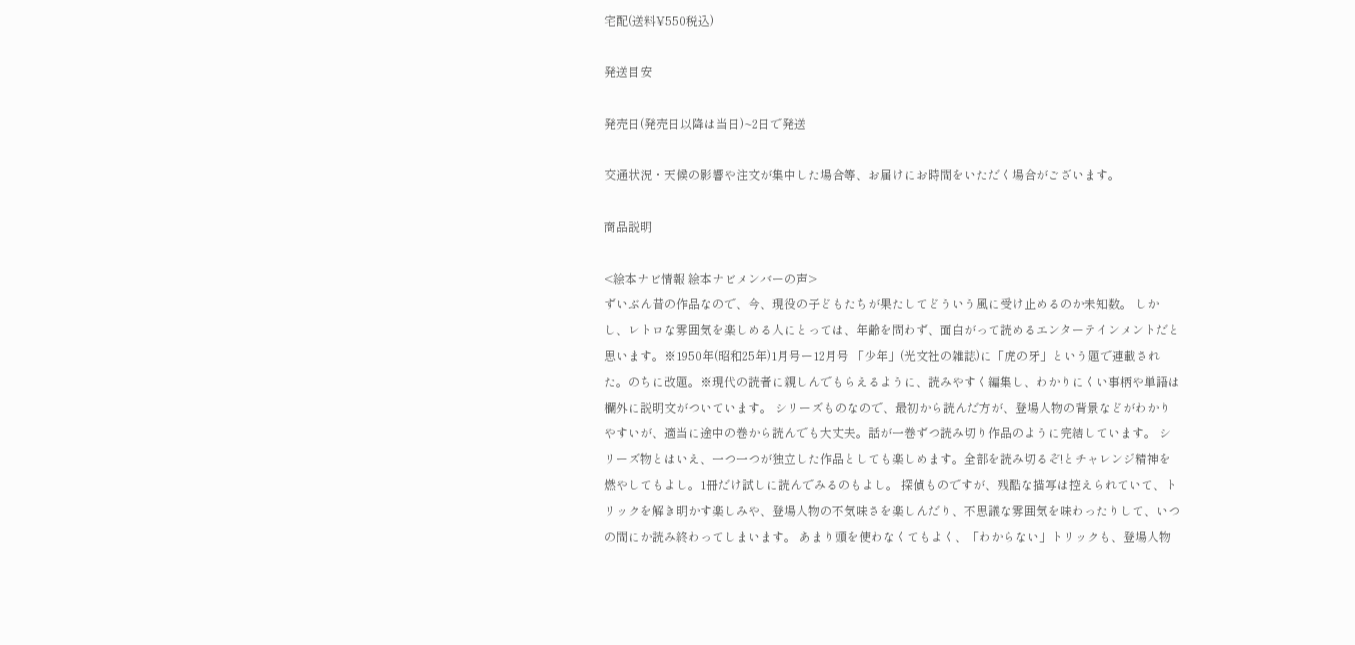宅配(送料¥550税込)

発送目安

発売日(発売日以降は当日)~2日で発送

交通状況・天候の影響や注文が集中した場合等、お届けにお時間をいただく場合がございます。

商品説明

<絵本ナビ情報 絵本ナビメンバーの声>
ずいぶん昔の作品なので、今、現役の子どもたちが果たしてどういう風に受け止めるのか未知数。 しかし、レトロな雰囲気を楽しめる人にとっては、年齢を問わず、面白がって読めるエンターテインメントだと思います。※1950年(昭和25年)1月号ー12月号 「少年」(光文社の雑誌)に「虎の牙」という題で連載された。のちに改題。※現代の読者に親しんでもらえるように、読みやすく編集し、わかりにくい事柄や単語は欄外に説明文がついています。 シリーズものなので、最初から読んだ方が、登場人物の背景などがわかりやすいが、適当に途中の巻から読んでも大丈夫。話が一巻ずつ読み切り作品のように完結しています。 シリーズ物とはいえ、一つ一つが独立した作品としても楽しめます。全部を読み切るぞ!とチャレンジ精神を燃やしてもよし。1冊だけ試しに読んでみるのもよし。 探偵ものですが、残酷な描写は控えられていて、トリックを解き明かす楽しみや、登場人物の不気味さを楽しんだり、不思議な雰囲気を味わったりして、いつの間にか読み終わってしまいます。 あまり頭を使わなくてもよく、「わからない」トリックも、登場人物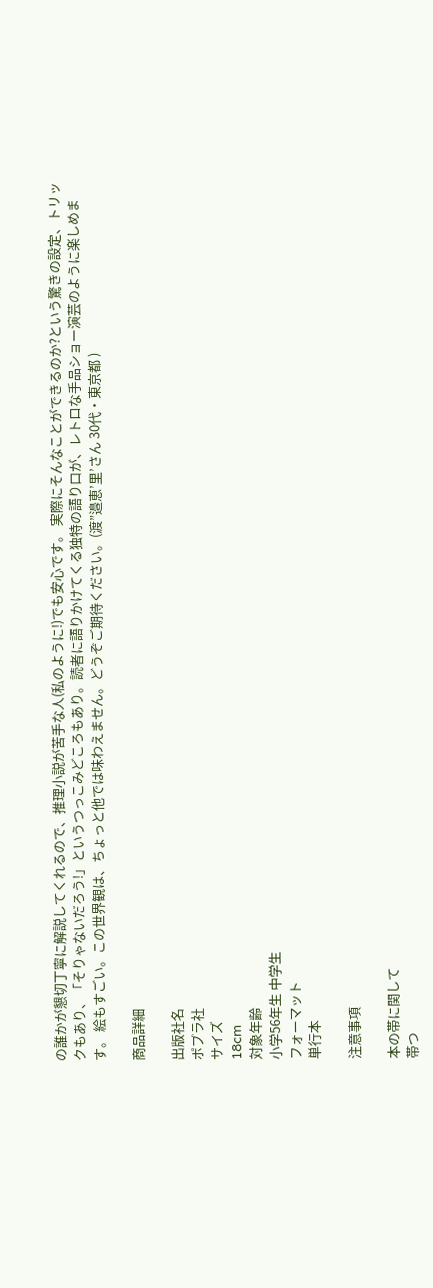の誰かが懇切丁寧に解説してくれるので、推理小説が苦手な人(私のように!)でも安心です。 実際にそんなことができるのか?という驚きの設定、トリックもあり、「そりゃないだろう!」というつっこみどころもあり。読者に語りかけてくる独特の語り口が、レトロな手品ショー演芸のように楽しめます。 絵もすごい。この世界観は、ちょっと他では味わえません。どうぞご期待ください。(渡”邉恵’里’さん 30代・東京都 )

商品詳細

出版社名
ポプラ社
サイズ
18cm
対象年齢
小学56年生 中学生
フォーマット
単行本

注意事項

本の帯に関して
帯つ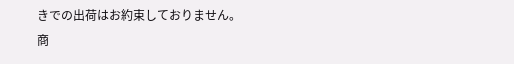きでの出荷はお約束しておりません。
商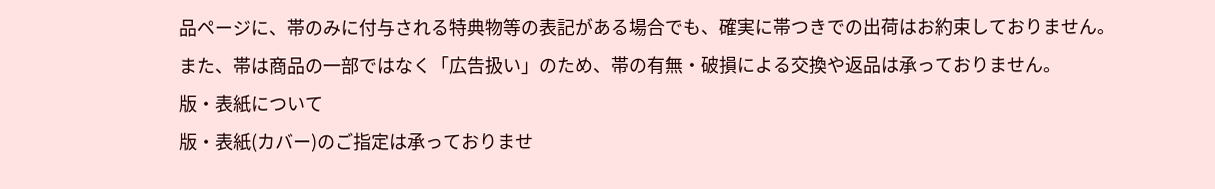品ページに、帯のみに付与される特典物等の表記がある場合でも、確実に帯つきでの出荷はお約束しておりません。
また、帯は商品の一部ではなく「広告扱い」のため、帯の有無・破損による交換や返品は承っておりません。
版・表紙について
版・表紙(カバー)のご指定は承っておりませ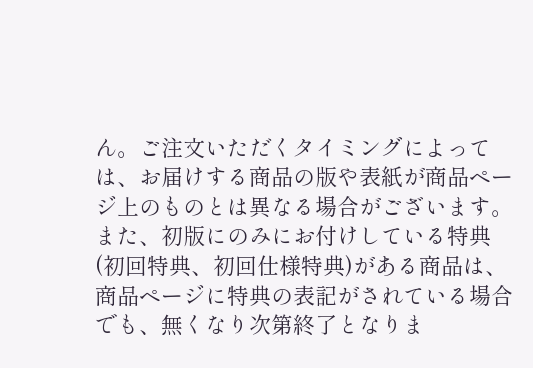ん。ご注文いただくタイミングによっては、お届けする商品の版や表紙が商品ページ上のものとは異なる場合がございます。
また、初版にのみにお付けしている特典(初回特典、初回仕様特典)がある商品は、商品ページに特典の表記がされている場合でも、無くなり次第終了となりま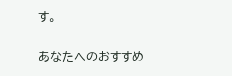す。

あなたへのおすすめ